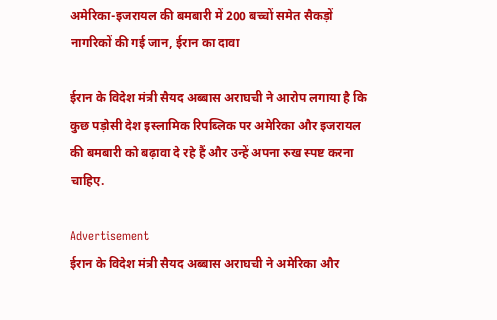अमेरिका-इजरायल की बमबारी में 200 बच्चों समेत सैकड़ों नागरिकों की गई जान, ईरान का दावा

ईरान के विदेश मंत्री सैयद अब्बास अराघची ने आरोप लगाया है कि कुछ पड़ोसी देश इस्लामिक रिपब्लिक पर अमेरिका और इजरायल की बमबारी को बढ़ावा दे रहे हैं और उन्हें अपना रुख स्पष्ट करना चाहिए.

Advertisement
ईरान के विदेश मंत्री सैयद अब्बास अराघची ने अमेरिका और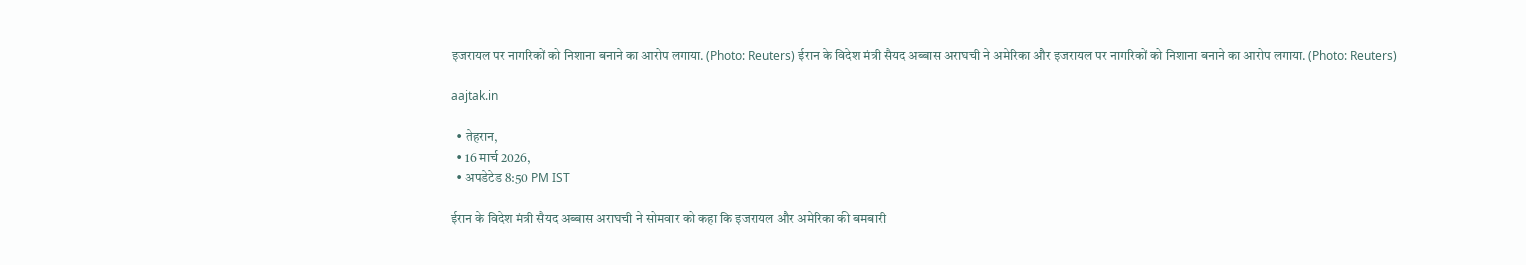इजरायल पर नागरिकों को निशाना बनाने का आरोप लगाया. (Photo: Reuters) ईरान के विदेश मंत्री सैयद अब्बास अराघची ने अमेरिका और इजरायल पर नागरिकों को निशाना बनाने का आरोप लगाया. (Photo: Reuters)

aajtak.in

  • तेहरान,
  • 16 मार्च 2026,
  • अपडेटेड 8:50 PM IST

ईरान के विदेश मंत्री सैयद अब्बास अराघची ने सोमवार को कहा कि इजरायल और अमेरिका की बमबारी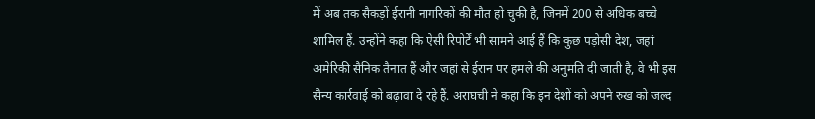में अब तक सैकड़ों ईरानी नागरिकों की मौत हो चुकी है, जिनमें 200 से अधिक बच्चे शामिल हैं. उन्होंने कहा कि ऐसी रिपोर्टें भी सामने आई हैं कि कुछ पड़ोसी देश, जहां अमेरिकी सैनिक तैनात हैं और जहां से ईरान पर हमले की अनुमति दी जाती है, वे भी इस सैन्य कार्रवाई को बढ़ावा दे रहे हैं. अराघची ने कहा कि इन देशों को अपने रुख को जल्द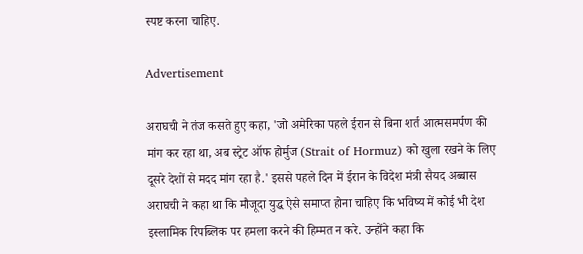स्पष्ट करना चाहिए.

Advertisement

अराघची ने तंज कसते हुए कहा, 'जो अमेरिका पहले ईरान से बिना शर्त आत्मसमर्पण की मांग कर रहा था, अब स्ट्रेट ऑफ होर्मुज (Strait of Hormuz) को खुला रखने के लिए दूसरे देशों से मदद मांग रहा है.' इससे पहले दिन में ईरान के विदेश मंत्री सैयद अब्बास अराघची ने कहा था कि मौजूदा युद्ध ऐसे समाप्त होना चाहिए कि भविष्य में कोई भी देश इस्लामिक रिपब्लिक पर हमला करने की हिम्मत न करे. उन्होंने कहा कि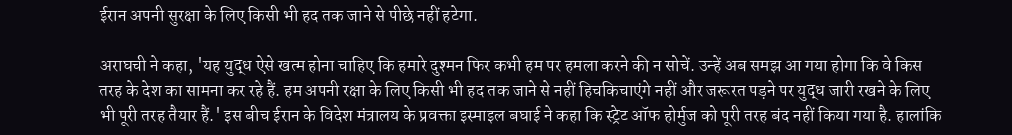ईरान अपनी सुरक्षा के लिए किसी भी हद तक जाने से पीछे नहीं हटेगा.

अराघची ने कहा, 'यह युद्ध ऐसे खत्म होना चाहिए कि हमारे दुश्मन फिर कभी हम पर हमला करने की न सोचें. उन्हें अब समझ आ गया होगा कि वे किस तरह के देश का सामना कर रहे हैं. हम अपनी रक्षा के लिए किसी भी हद तक जाने से नहीं हिचकिचाएंगे नहीं और जरूरत पड़ने पर युद्ध जारी रखने के लिए भी पूरी तरह तैयार हैं.' इस बीच ईरान के विदेश मंत्रालय के प्रवक्ता इस्माइल बघाई ने कहा कि स्ट्रेट ऑफ होर्मुज को पूरी तरह बंद नहीं किया गया है. हालांकि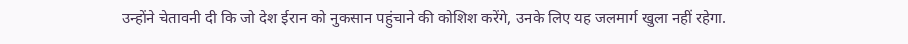उन्होंने चेतावनी दी कि जो देश ईरान को नुकसान पहुंचाने की कोशिश करेंगे, उनके लिए यह जलमार्ग खुला नहीं रहेगा.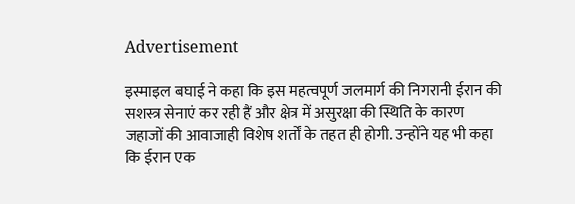Advertisement

इस्माइल बघाई ने कहा कि इस महत्वपूर्ण जलमार्ग की निगरानी ईरान की सशस्त्र सेनाएं कर रही हैं और क्षेत्र में असुरक्षा की स्थिति के कारण जहाजों की आवाजाही विशेष शर्तों के तहत ही होगी. उन्होंने यह भी कहा कि ईरान एक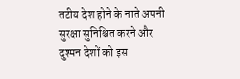तटीय देश होने के नाते अपनी सुरक्षा सुनिश्चित करने और दुश्मन देशों को इस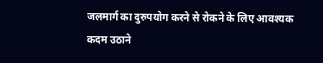जलमार्ग का दुरुपयोग करने से रोकने के लिए आवश्यक कदम उठाने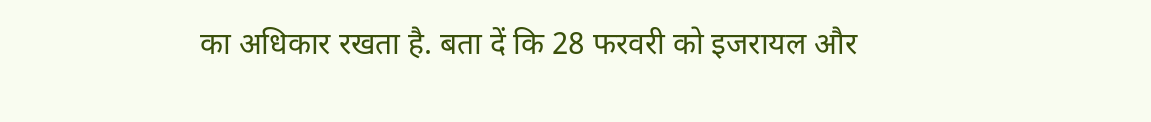का अधिकार रखता है. बता दें कि 28 फरवरी को इजरायल और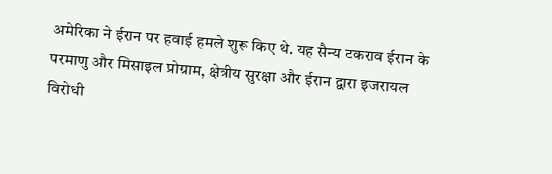अमेरिका ने ईरान पर हवाई हमले शुरू किए थे. यह सैन्य टकराव ईरान के परमाणु और मिसाइल प्रोग्राम, क्षेत्रीय सुरक्षा और ईरान द्वारा इजरायल विरोधी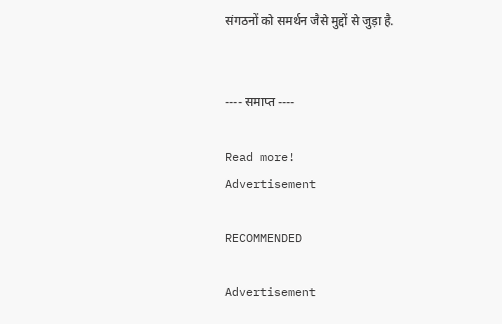संगठनों को समर्थन जैसे मुद्दों से जुड़ा है.


---- समाप्त ----

Read more!
Advertisement

RECOMMENDED

Advertisement